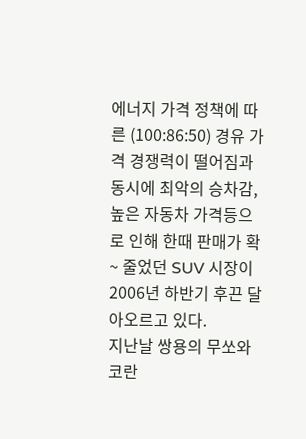에너지 가격 정책에 따른 (100:86:50) 경유 가격 경쟁력이 떨어짐과 동시에 최악의 승차감, 높은 자동차 가격등으로 인해 한때 판매가 확~ 줄었던 SUV 시장이 2006년 하반기 후끈 달아오르고 있다.
지난날 쌍용의 무쏘와 코란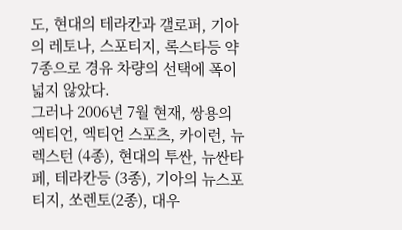도, 현대의 테라칸과 갤로퍼, 기아의 레토나, 스포티지, 록스타등 약 7종으로 경유 차량의 선택에 폭이 넓지 않았다.
그러나 2006년 7월 현재, 쌍용의 엑티언, 엑티언 스포츠, 카이런, 뉴렉스턴 (4종), 현대의 투싼, 뉴싼타페, 테라칸등 (3종), 기아의 뉴스포티지, 쏘렌토(2종), 대우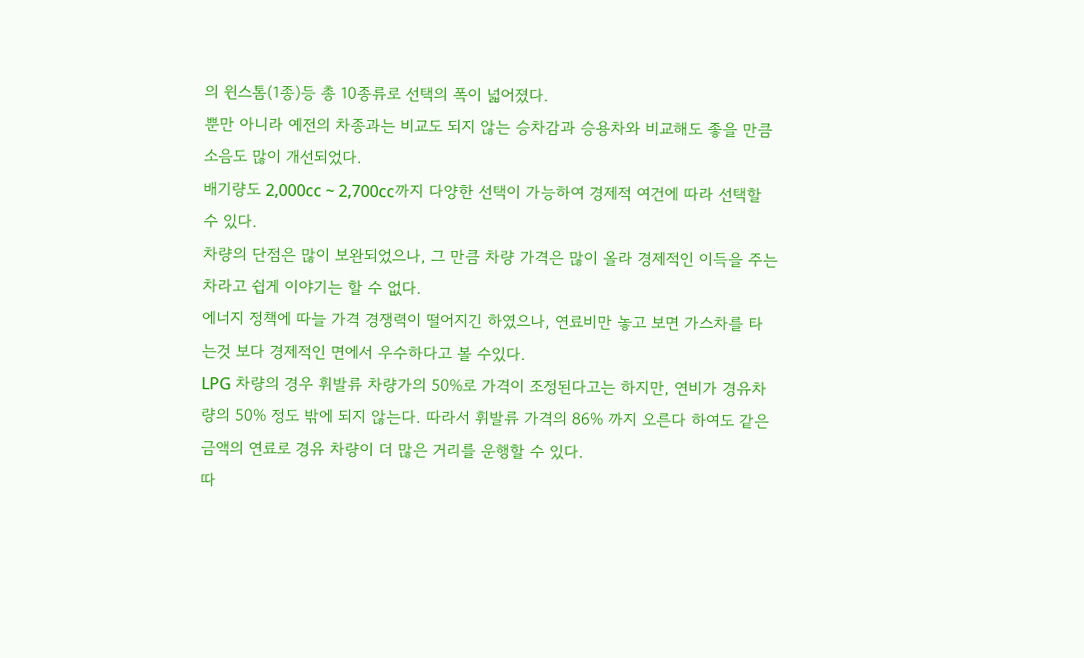의 윈스톰(1종)등 총 10종류로 선택의 폭이 넓어졌다.
뿐만 아니라 예전의 차종과는 비교도 되지 않는 승차감과 승용차와 비교해도 좋을 만큼 소음도 많이 개선되었다.
배기량도 2,000cc ~ 2,700cc까지 다양한 선택이 가능하여 경제적 여건에 따라 선택할 수 있다.
차량의 단점은 많이 보완되었으나, 그 만큼 차량 가격은 많이 올라 경제적인 이득을 주는 차라고 쉽게 이야기는 할 수 없다.
에너지 정책에 따늘 가격 경쟁력이 떨어지긴 하였으나, 연료비만 놓고 보면 가스차를 타는것 보다 경제적인 면에서 우수하다고 볼 수있다.
LPG 차량의 경우 휘발류 차량가의 50%로 가격이 조정된다고는 하지만, 연비가 경유차량의 50% 정도 밖에 되지 않는다. 따라서 휘발류 가격의 86% 까지 오른다 하여도 같은 금액의 연료로 경유 차량이 더 많은 거리를 운행할 수 있다.
따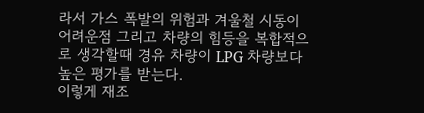라서 가스 폭발의 위험과 겨울철 시동이 어려운점 그리고 차량의 힘등을 복합적으로 생각할때 경유 차량이 LPG 차량보다 높은 평가를 받는다.
이렇게 재조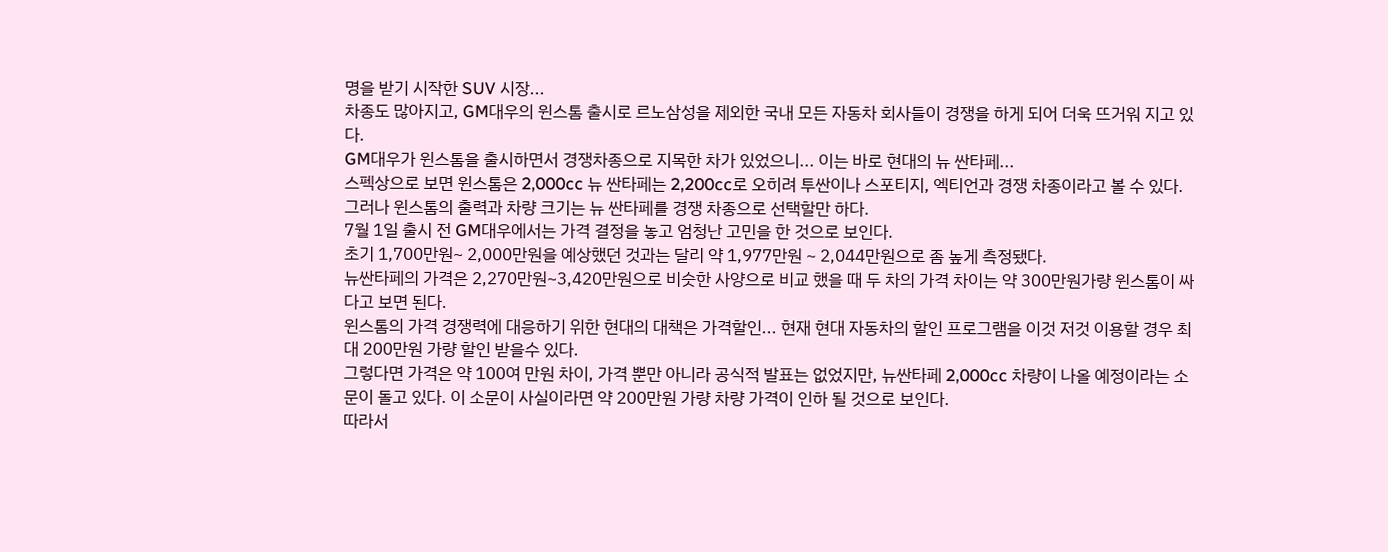명을 받기 시작한 SUV 시장...
차종도 많아지고, GM대우의 윈스톰 출시로 르노삼성을 제외한 국내 모든 자동차 회사들이 경쟁을 하게 되어 더욱 뜨거워 지고 있다.
GM대우가 윈스톰을 출시하면서 경쟁차종으로 지목한 차가 있었으니... 이는 바로 현대의 뉴 싼타페...
스펙상으로 보면 윈스톰은 2,000cc 뉴 싼타페는 2,200cc로 오히려 투싼이나 스포티지, 엑티언과 경쟁 차종이라고 볼 수 있다.
그러나 윈스톰의 출력과 차량 크기는 뉴 싼타페를 경쟁 차종으로 선택할만 하다.
7월 1일 출시 전 GM대우에서는 가격 결정을 놓고 엄청난 고민을 한 것으로 보인다.
초기 1,700만원~ 2,000만원을 예상했던 것과는 달리 약 1,977만원 ~ 2,044만원으로 좀 높게 측정됐다.
뉴싼타페의 가격은 2,270만원~3,420만원으로 비슷한 사양으로 비교 했을 때 두 차의 가격 차이는 약 300만원가량 윈스톰이 싸다고 보면 된다.
윈스톰의 가격 경쟁력에 대응하기 위한 현대의 대책은 가격할인... 현재 현대 자동차의 할인 프로그램을 이것 저것 이용할 경우 최대 200만원 가량 할인 받을수 있다.
그렇다면 가격은 약 100여 만원 차이, 가격 뿐만 아니라 공식적 발표는 없었지만, 뉴싼타페 2,000cc 차량이 나올 예정이라는 소문이 돌고 있다. 이 소문이 사실이라면 약 200만원 가량 차량 가격이 인하 될 것으로 보인다.
따라서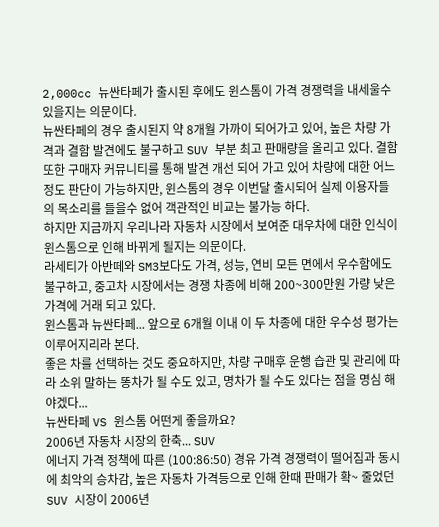2,000cc 뉴싼타페가 출시된 후에도 윈스톰이 가격 경쟁력을 내세울수 있을지는 의문이다.
뉴싼타페의 경우 출시된지 약 8개월 가까이 되어가고 있어, 높은 차량 가격과 결함 발견에도 불구하고 SUV 부분 최고 판매량을 올리고 있다. 결함 또한 구매자 커뮤니티를 통해 발견 개선 되어 가고 있어 차량에 대한 어느정도 판단이 가능하지만, 윈스톰의 경우 이번달 출시되어 실제 이용자들의 목소리를 들을수 없어 객관적인 비교는 불가능 하다.
하지만 지금까지 우리나라 자동차 시장에서 보여준 대우차에 대한 인식이 윈스톰으로 인해 바뀌게 될지는 의문이다.
라세티가 아반떼와 SM3보다도 가격, 성능, 연비 모든 면에서 우수함에도 불구하고, 중고차 시장에서는 경쟁 차종에 비해 200~300만원 가량 낮은 가격에 거래 되고 있다.
윈스톰과 뉴싼타페... 앞으로 6개월 이내 이 두 차종에 대한 우수성 평가는 이루어지리라 본다.
좋은 차를 선택하는 것도 중요하지만, 차량 구매후 운행 습관 및 관리에 따라 소위 말하는 똥차가 될 수도 있고, 명차가 될 수도 있다는 점을 명심 해야겠다...
뉴싼타페 VS 윈스톰 어떤게 좋을까요?
2006년 자동차 시장의 한축... SUV
에너지 가격 정책에 따른 (100:86:50) 경유 가격 경쟁력이 떨어짐과 동시에 최악의 승차감, 높은 자동차 가격등으로 인해 한때 판매가 확~ 줄었던 SUV 시장이 2006년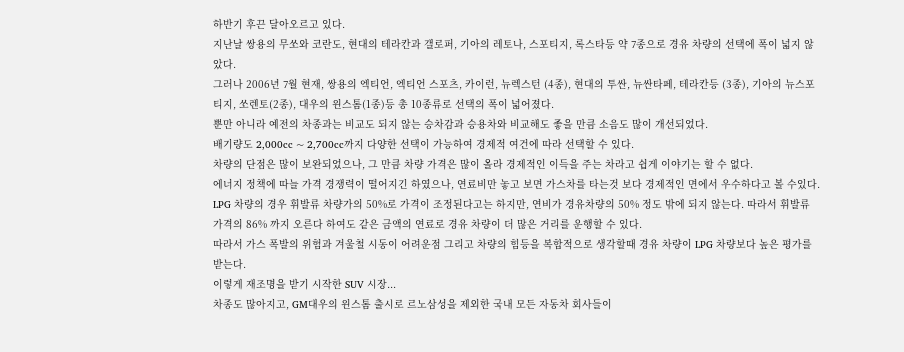하반기 후끈 달아오르고 있다.
지난날 쌍용의 무쏘와 코란도, 현대의 테라칸과 갤로퍼, 기아의 레토나, 스포티지, 록스타등 약 7종으로 경유 차량의 선택에 폭이 넓지 않았다.
그러나 2006년 7월 현재, 쌍용의 엑티언, 엑티언 스포츠, 카이런, 뉴렉스턴 (4종), 현대의 투싼, 뉴싼타페, 테라칸등 (3종), 기아의 뉴스포티지, 쏘렌토(2종), 대우의 윈스톰(1종)등 총 10종류로 선택의 폭이 넓어졌다.
뿐만 아니라 예전의 차종과는 비교도 되지 않는 승차감과 승용차와 비교해도 좋을 만큼 소음도 많이 개선되었다.
배기량도 2,000cc ~ 2,700cc까지 다양한 선택이 가능하여 경제적 여건에 따라 선택할 수 있다.
차량의 단점은 많이 보완되었으나, 그 만큼 차량 가격은 많이 올라 경제적인 이득을 주는 차라고 쉽게 이야기는 할 수 없다.
에너지 정책에 따늘 가격 경쟁력이 떨어지긴 하였으나, 연료비만 놓고 보면 가스차를 타는것 보다 경제적인 면에서 우수하다고 볼 수있다.
LPG 차량의 경우 휘발류 차량가의 50%로 가격이 조정된다고는 하지만, 연비가 경유차량의 50% 정도 밖에 되지 않는다. 따라서 휘발류 가격의 86% 까지 오른다 하여도 같은 금액의 연료로 경유 차량이 더 많은 거리를 운행할 수 있다.
따라서 가스 폭발의 위험과 겨울철 시동이 어려운점 그리고 차량의 힘등을 복합적으로 생각할때 경유 차량이 LPG 차량보다 높은 평가를 받는다.
이렇게 재조명을 받기 시작한 SUV 시장...
차종도 많아지고, GM대우의 윈스톰 출시로 르노삼성을 제외한 국내 모든 자동차 회사들이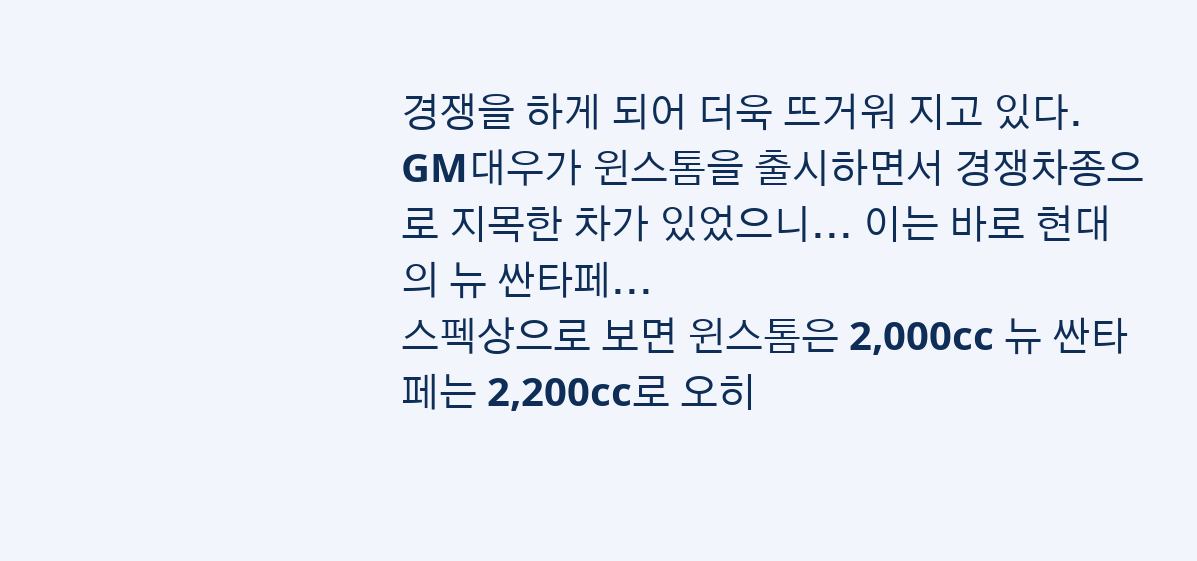경쟁을 하게 되어 더욱 뜨거워 지고 있다.
GM대우가 윈스톰을 출시하면서 경쟁차종으로 지목한 차가 있었으니... 이는 바로 현대의 뉴 싼타페...
스펙상으로 보면 윈스톰은 2,000cc 뉴 싼타페는 2,200cc로 오히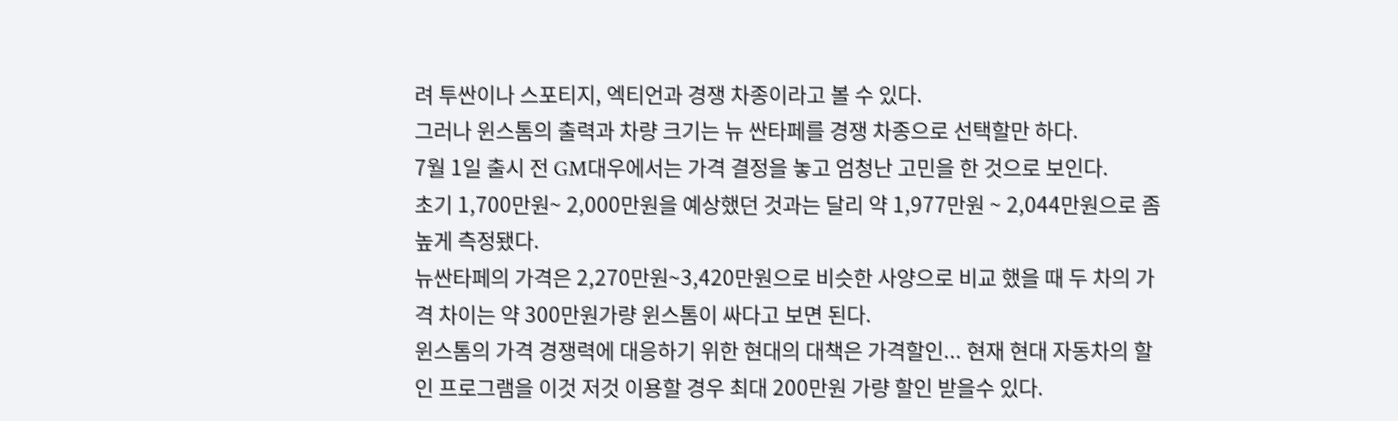려 투싼이나 스포티지, 엑티언과 경쟁 차종이라고 볼 수 있다.
그러나 윈스톰의 출력과 차량 크기는 뉴 싼타페를 경쟁 차종으로 선택할만 하다.
7월 1일 출시 전 GM대우에서는 가격 결정을 놓고 엄청난 고민을 한 것으로 보인다.
초기 1,700만원~ 2,000만원을 예상했던 것과는 달리 약 1,977만원 ~ 2,044만원으로 좀 높게 측정됐다.
뉴싼타페의 가격은 2,270만원~3,420만원으로 비슷한 사양으로 비교 했을 때 두 차의 가격 차이는 약 300만원가량 윈스톰이 싸다고 보면 된다.
윈스톰의 가격 경쟁력에 대응하기 위한 현대의 대책은 가격할인... 현재 현대 자동차의 할인 프로그램을 이것 저것 이용할 경우 최대 200만원 가량 할인 받을수 있다.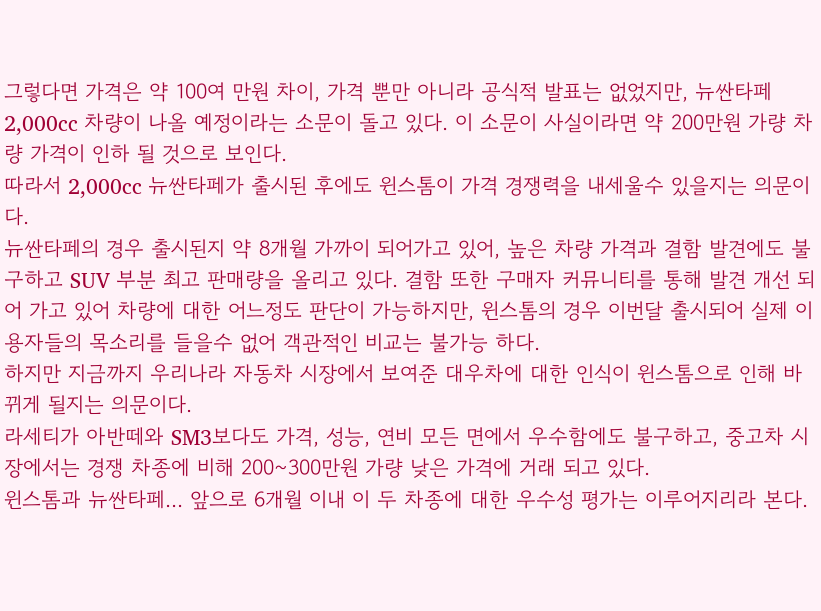그렇다면 가격은 약 100여 만원 차이, 가격 뿐만 아니라 공식적 발표는 없었지만, 뉴싼타페 2,000cc 차량이 나올 예정이라는 소문이 돌고 있다. 이 소문이 사실이라면 약 200만원 가량 차량 가격이 인하 될 것으로 보인다.
따라서 2,000cc 뉴싼타페가 출시된 후에도 윈스톰이 가격 경쟁력을 내세울수 있을지는 의문이다.
뉴싼타페의 경우 출시된지 약 8개월 가까이 되어가고 있어, 높은 차량 가격과 결함 발견에도 불구하고 SUV 부분 최고 판매량을 올리고 있다. 결함 또한 구매자 커뮤니티를 통해 발견 개선 되어 가고 있어 차량에 대한 어느정도 판단이 가능하지만, 윈스톰의 경우 이번달 출시되어 실제 이용자들의 목소리를 들을수 없어 객관적인 비교는 불가능 하다.
하지만 지금까지 우리나라 자동차 시장에서 보여준 대우차에 대한 인식이 윈스톰으로 인해 바뀌게 될지는 의문이다.
라세티가 아반떼와 SM3보다도 가격, 성능, 연비 모든 면에서 우수함에도 불구하고, 중고차 시장에서는 경쟁 차종에 비해 200~300만원 가량 낮은 가격에 거래 되고 있다.
윈스톰과 뉴싼타페... 앞으로 6개월 이내 이 두 차종에 대한 우수성 평가는 이루어지리라 본다.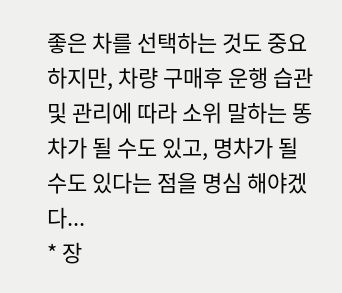좋은 차를 선택하는 것도 중요하지만, 차량 구매후 운행 습관 및 관리에 따라 소위 말하는 똥차가 될 수도 있고, 명차가 될 수도 있다는 점을 명심 해야겠다...
* 장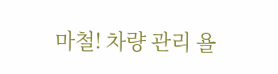마철! 차량 관리 욜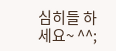심히들 하세요~ ^^;